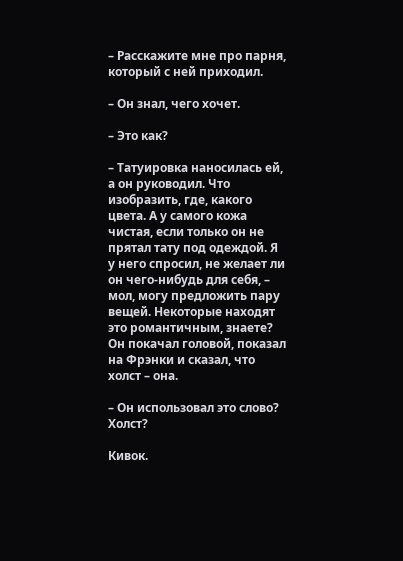– Расскажите мне про парня, который с ней приходил.

– Он знал, чего хочет.

– Это как?

– Татуировка наносилась ей, а он руководил. Что изобразить, где, какого цвета. А у самого кожа чистая, если только он не прятал тату под одеждой. Я у него спросил, не желает ли он чего-нибудь для себя, – мол, могу предложить пару вещей. Некоторые находят это романтичным, знаете? Он покачал головой, показал на Фрэнки и сказал, что холст – она.

– Он использовал это слово? Холст?

Кивок.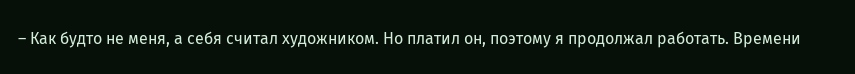– Как будто не меня, а себя считал художником. Но платил он, поэтому я продолжал работать. Времени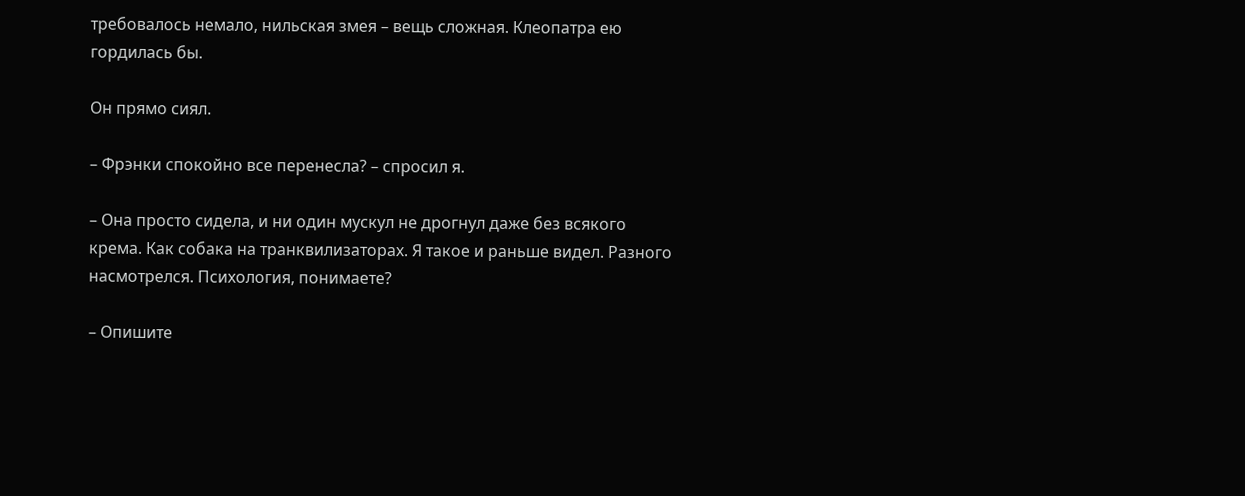требовалось немало, нильская змея – вещь сложная. Клеопатра ею гордилась бы.

Он прямо сиял.

– Фрэнки спокойно все перенесла? – спросил я.

– Она просто сидела, и ни один мускул не дрогнул даже без всякого крема. Как собака на транквилизаторах. Я такое и раньше видел. Разного насмотрелся. Психология, понимаете?

– Опишите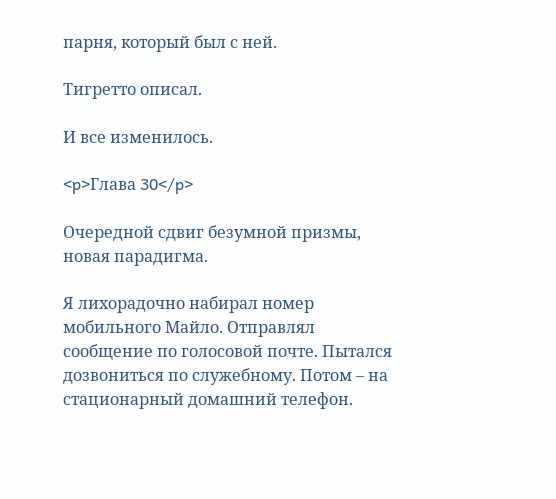парня, который был с ней.

Тигретто описал.

И все изменилось.

<p>Глава 30</p>

Очередной сдвиг безумной призмы, новая парадигма.

Я лихорадочно набирал номер мобильного Майло. Отправлял сообщение по голосовой почте. Пытался дозвониться по служебному. Потом – на стационарный домашний телефон.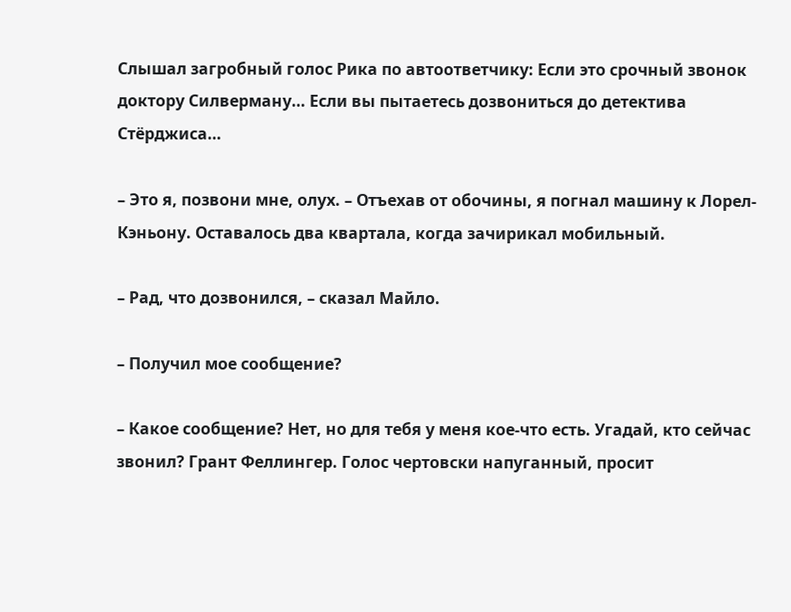Слышал загробный голос Рика по автоответчику: Если это срочный звонок доктору Силверману… Если вы пытаетесь дозвониться до детектива Стёрджиса…

– Это я, позвони мне, олух. – Отъехав от обочины, я погнал машину к Лорел-Кэньону. Оставалось два квартала, когда зачирикал мобильный.

– Рад, что дозвонился, – сказал Майло.

– Получил мое сообщение?

– Какое сообщение? Нет, но для тебя у меня кое-что есть. Угадай, кто сейчас звонил? Грант Феллингер. Голос чертовски напуганный, просит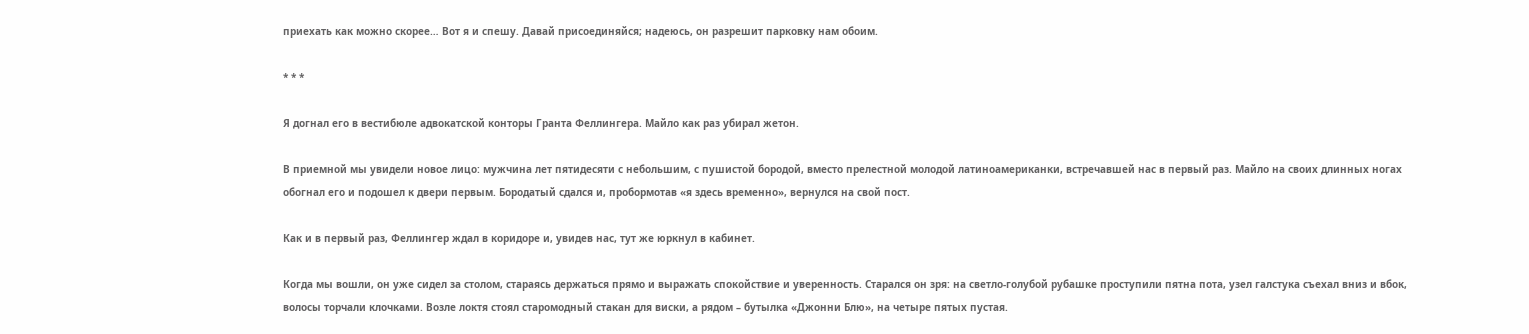приехать как можно скорее… Вот я и спешу. Давай присоединяйся; надеюсь, он разрешит парковку нам обоим.

* * *

Я догнал его в вестибюле адвокатской конторы Гранта Феллингера. Майло как раз убирал жетон.

В приемной мы увидели новое лицо: мужчина лет пятидесяти с небольшим, с пушистой бородой, вместо прелестной молодой латиноамериканки, встречавшей нас в первый раз. Майло на своих длинных ногах обогнал его и подошел к двери первым. Бородатый сдался и, пробормотав «я здесь временно», вернулся на свой пост.

Как и в первый раз, Феллингер ждал в коридоре и, увидев нас, тут же юркнул в кабинет.

Когда мы вошли, он уже сидел за столом, стараясь держаться прямо и выражать спокойствие и уверенность. Старался он зря: на светло-голубой рубашке проступили пятна пота, узел галстука съехал вниз и вбок, волосы торчали клочками. Возле локтя стоял старомодный стакан для виски, а рядом – бутылка «Джонни Блю», на четыре пятых пустая.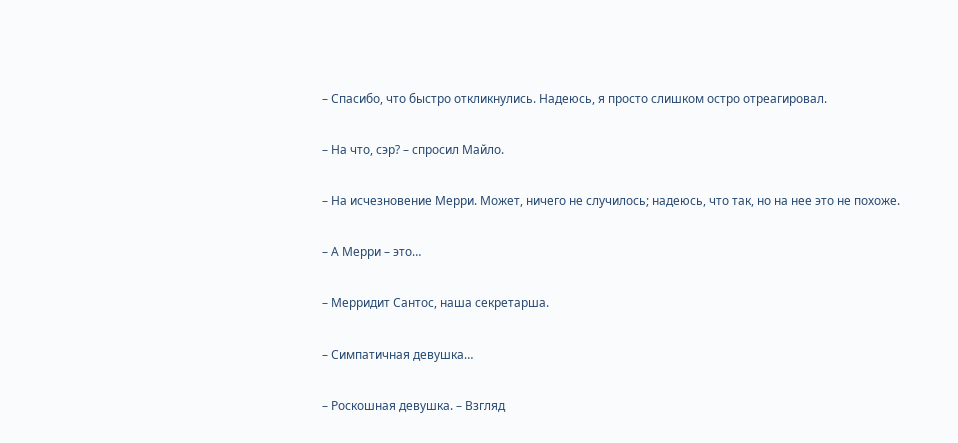– Спасибо, что быстро откликнулись. Надеюсь, я просто слишком остро отреагировал.

– На что, сэр? – спросил Майло.

– На исчезновение Мерри. Может, ничего не случилось; надеюсь, что так, но на нее это не похоже.

– А Мерри – это…

– Мерридит Сантос, наша секретарша.

– Симпатичная девушка…

– Роскошная девушка. – Взгляд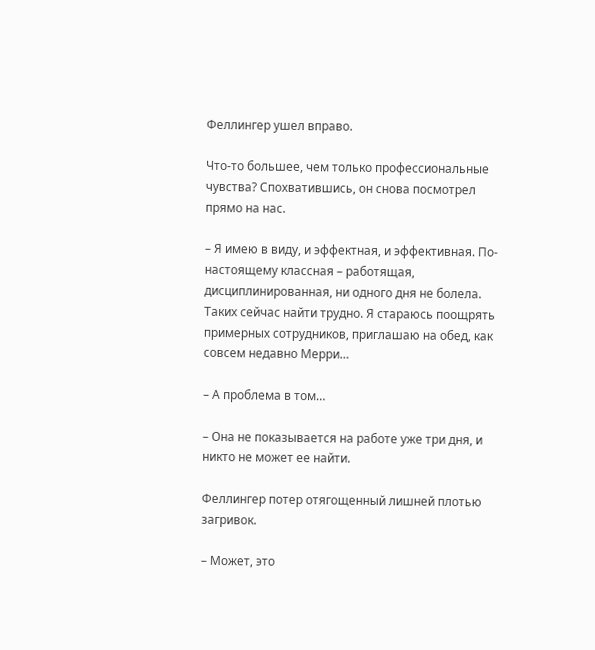Феллингер ушел вправо.

Что-то большее, чем только профессиональные чувства? Спохватившись, он снова посмотрел прямо на нас.

– Я имею в виду, и эффектная, и эффективная. По-настоящему классная – работящая, дисциплинированная, ни одного дня не болела. Таких сейчас найти трудно. Я стараюсь поощрять примерных сотрудников, приглашаю на обед, как совсем недавно Мерри…

– А проблема в том…

– Она не показывается на работе уже три дня, и никто не может ее найти.

Феллингер потер отягощенный лишней плотью загривок.

– Может, это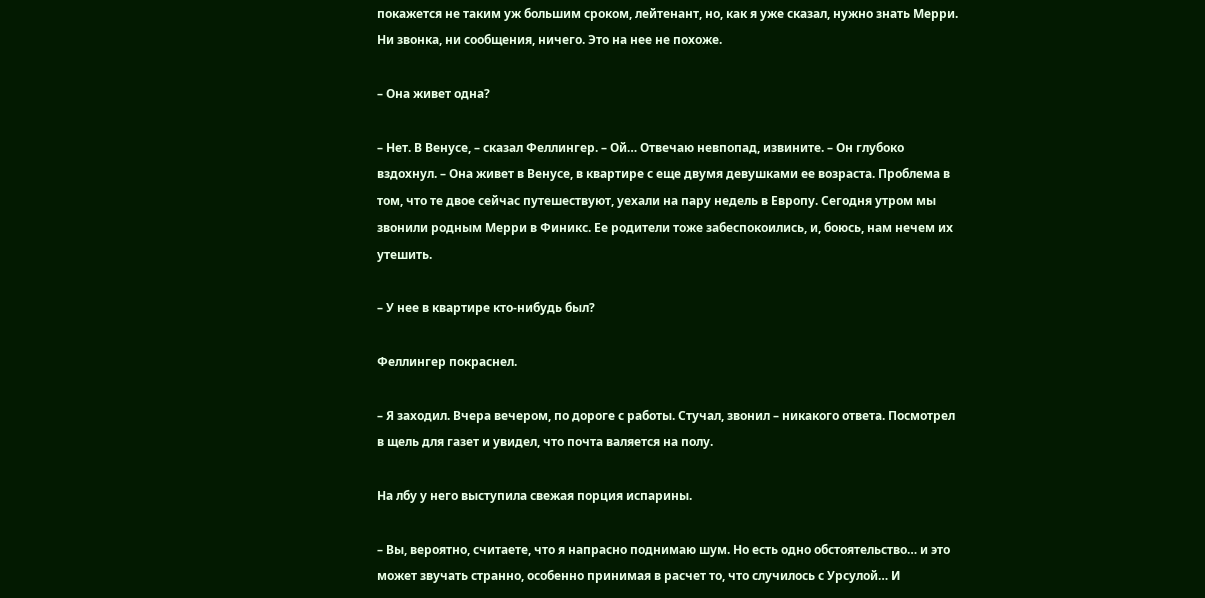покажется не таким уж большим сроком, лейтенант, но, как я уже сказал, нужно знать Мерри. Ни звонка, ни сообщения, ничего. Это на нее не похоже.

– Она живет одна?

– Нет. В Венусе, – сказал Феллингер. – Ой… Отвечаю невпопад, извините. – Он глубоко вздохнул. – Она живет в Венусе, в квартире с еще двумя девушками ее возраста. Проблема в том, что те двое сейчас путешествуют, уехали на пару недель в Европу. Сегодня утром мы звонили родным Мерри в Финикс. Ее родители тоже забеспокоились, и, боюсь, нам нечем их утешить.

– У нее в квартире кто-нибудь был?

Феллингер покраснел.

– Я заходил. Вчера вечером, по дороге с работы. Стучал, звонил – никакого ответа. Посмотрел в щель для газет и увидел, что почта валяется на полу.

На лбу у него выступила свежая порция испарины.

– Вы, вероятно, считаете, что я напрасно поднимаю шум. Но есть одно обстоятельство… и это может звучать странно, особенно принимая в расчет то, что случилось с Урсулой… И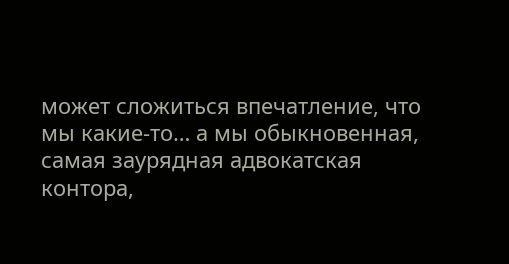может сложиться впечатление, что мы какие-то… а мы обыкновенная, самая заурядная адвокатская контора,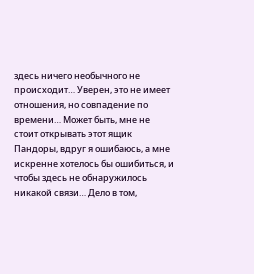здесь ничего необычного не происходит… Уверен, это не имеет отношения, но совпадение по времени… Может быть, мне не стоит открывать этот ящик Пандоры, вдруг я ошибаюсь, а мне искренне хотелось бы ошибиться, и чтобы здесь не обнаружилось никакой связи… Дело в том,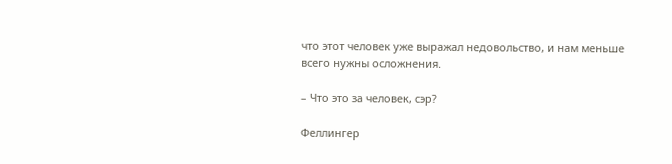что этот человек уже выражал недовольство, и нам меньше всего нужны осложнения.

– Что это за человек, сэр?

Феллингер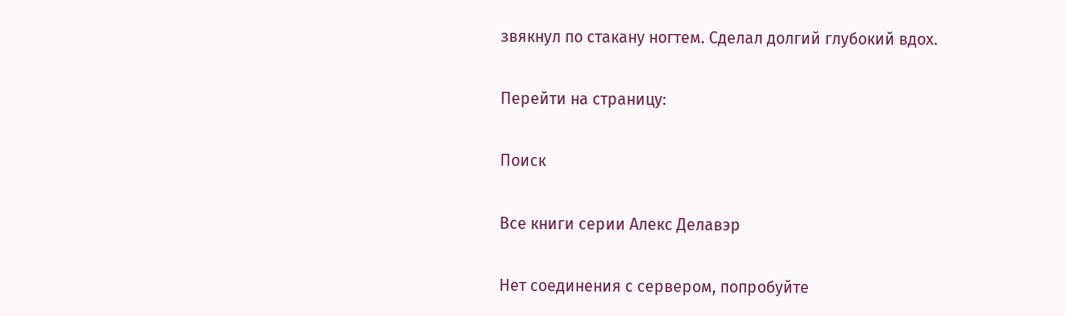звякнул по стакану ногтем. Сделал долгий глубокий вдох.

Перейти на страницу:

Поиск

Все книги серии Алекс Делавэр

Нет соединения с сервером, попробуйте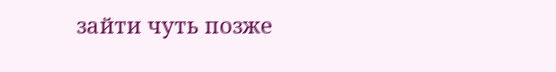зайти чуть позже